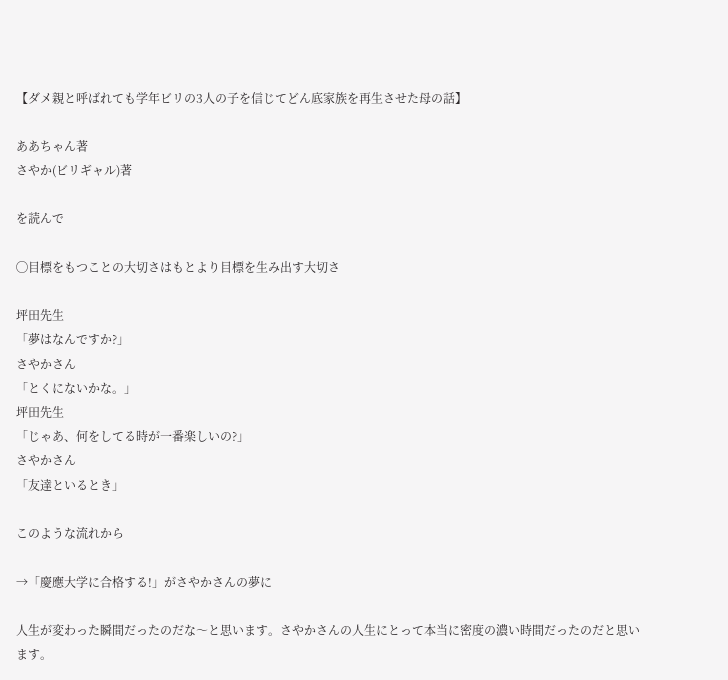【ダメ親と呼ばれても学年ビリの3人の子を信じてどん底家族を再生させた母の話】

ああちゃん著
さやか(ビリギャル)著

を読んで

◯目標をもつことの大切さはもとより目標を生み出す大切さ

坪田先生
「夢はなんですか?」
さやかさん
「とくにないかな。」
坪田先生
「じゃあ、何をしてる時が一番楽しいの?」
さやかさん
「友達といるとき」

このような流れから

→「慶應大学に合格する!」がさやかさんの夢に

人生が変わった瞬間だったのだな〜と思います。さやかさんの人生にとって本当に密度の濃い時間だったのだと思います。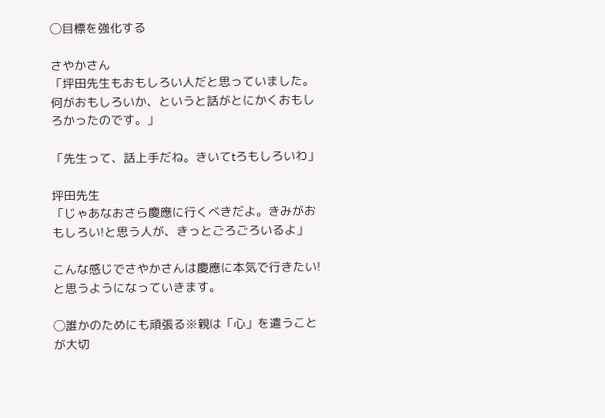◯目標を強化する

さやかさん
「坪田先生もおもしろい人だと思っていました。何がおもしろいか、というと話がとにかくおもしろかったのです。」

「先生って、話上手だね。きいてtろもしろいわ」

坪田先生
「じゃあなおさら慶應に行くべきだよ。きみがおもしろい!と思う人が、きっとごろごろいるよ」

こんな感じでさやかさんは慶應に本気で行きたい!と思うようになっていきます。

◯誰かのためにも頑張る※親は「心」を遣うことが大切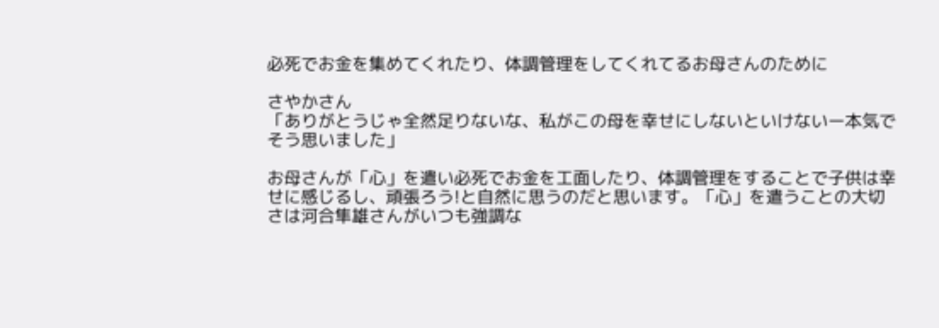必死でお金を集めてくれたり、体調管理をしてくれてるお母さんのために

さやかさん
「ありがとうじゃ全然足りないな、私がこの母を幸せにしないといけないー本気でそう思いました」

お母さんが「心」を遣い必死でお金を工面したり、体調管理をすることで子供は幸せに感じるし、頑張ろう!と自然に思うのだと思います。「心」を遣うことの大切さは河合隼雄さんがいつも強調な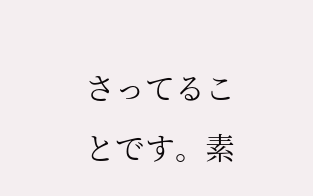さってることです。素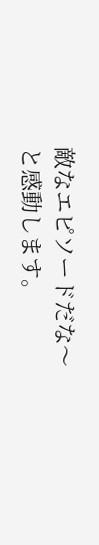敵なエピソードだな〜と感動します。